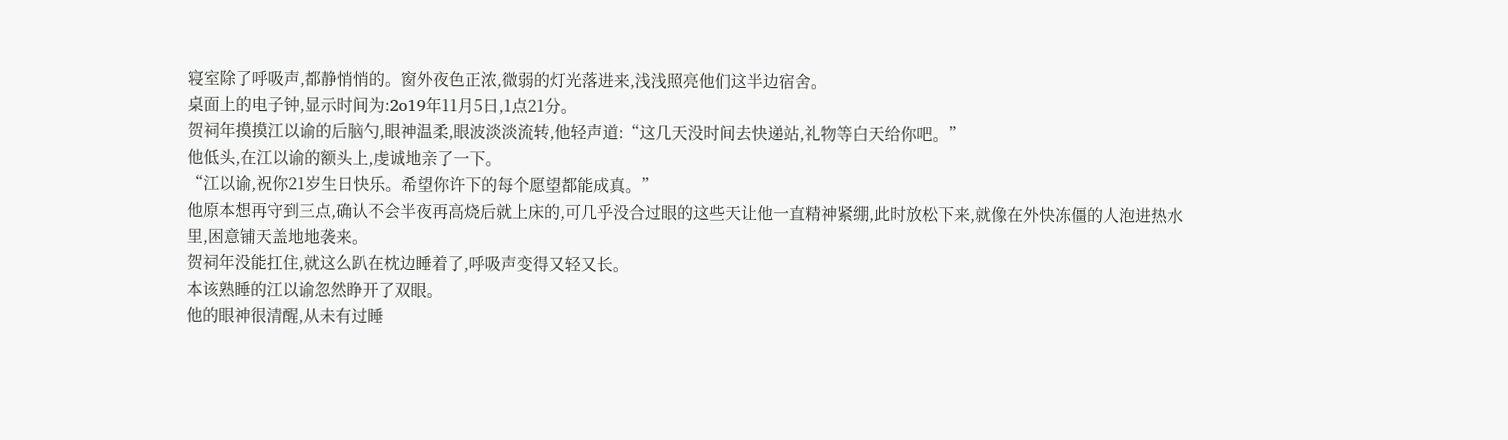寝室除了呼吸声,都静悄悄的。窗外夜色正浓,微弱的灯光落进来,浅浅照亮他们这半边宿舍。
桌面上的电子钟,显示时间为:2o19年11月5日,1点21分。
贺祠年摸摸江以谕的后脑勺,眼神温柔,眼波淡淡流转,他轻声道:“这几天没时间去快递站,礼物等白天给你吧。”
他低头,在江以谕的额头上,虔诚地亲了一下。
“江以谕,祝你21岁生日快乐。希望你许下的每个愿望都能成真。”
他原本想再守到三点,确认不会半夜再高烧后就上床的,可几乎没合过眼的这些天让他一直精神紧绷,此时放松下来,就像在外快冻僵的人泡进热水里,困意铺天盖地地袭来。
贺祠年没能扛住,就这么趴在枕边睡着了,呼吸声变得又轻又长。
本该熟睡的江以谕忽然睁开了双眼。
他的眼神很清醒,从未有过睡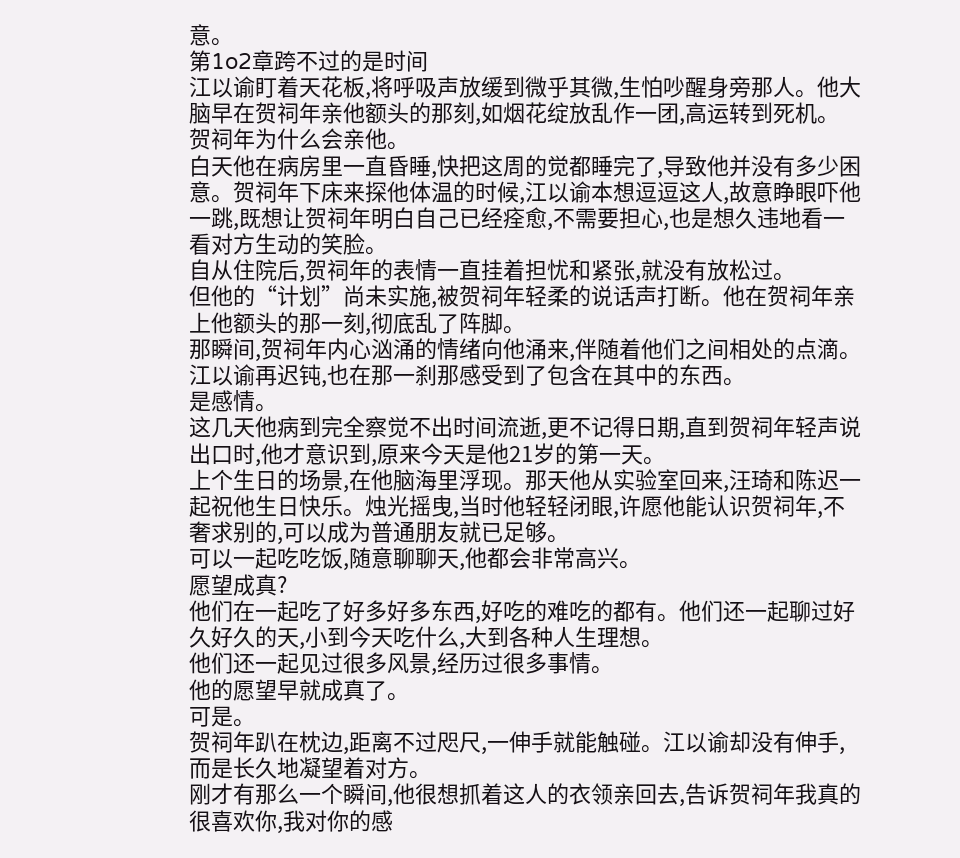意。
第1o2章跨不过的是时间
江以谕盯着天花板,将呼吸声放缓到微乎其微,生怕吵醒身旁那人。他大脑早在贺祠年亲他额头的那刻,如烟花绽放乱作一团,高运转到死机。
贺祠年为什么会亲他。
白天他在病房里一直昏睡,快把这周的觉都睡完了,导致他并没有多少困意。贺祠年下床来探他体温的时候,江以谕本想逗逗这人,故意睁眼吓他一跳,既想让贺祠年明白自己已经痊愈,不需要担心,也是想久违地看一看对方生动的笑脸。
自从住院后,贺祠年的表情一直挂着担忧和紧张,就没有放松过。
但他的“计划”尚未实施,被贺祠年轻柔的说话声打断。他在贺祠年亲上他额头的那一刻,彻底乱了阵脚。
那瞬间,贺祠年内心汹涌的情绪向他涌来,伴随着他们之间相处的点滴。
江以谕再迟钝,也在那一刹那感受到了包含在其中的东西。
是感情。
这几天他病到完全察觉不出时间流逝,更不记得日期,直到贺祠年轻声说出口时,他才意识到,原来今天是他21岁的第一天。
上个生日的场景,在他脑海里浮现。那天他从实验室回来,汪琦和陈迟一起祝他生日快乐。烛光摇曳,当时他轻轻闭眼,许愿他能认识贺祠年,不奢求别的,可以成为普通朋友就已足够。
可以一起吃吃饭,随意聊聊天,他都会非常高兴。
愿望成真?
他们在一起吃了好多好多东西,好吃的难吃的都有。他们还一起聊过好久好久的天,小到今天吃什么,大到各种人生理想。
他们还一起见过很多风景,经历过很多事情。
他的愿望早就成真了。
可是。
贺祠年趴在枕边,距离不过咫尺,一伸手就能触碰。江以谕却没有伸手,而是长久地凝望着对方。
刚才有那么一个瞬间,他很想抓着这人的衣领亲回去,告诉贺祠年我真的很喜欢你,我对你的感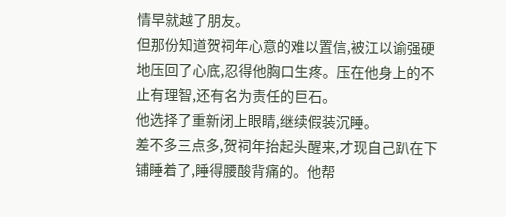情早就越了朋友。
但那份知道贺祠年心意的难以置信,被江以谕强硬地压回了心底,忍得他胸口生疼。压在他身上的不止有理智,还有名为责任的巨石。
他选择了重新闭上眼睛,继续假装沉睡。
差不多三点多,贺祠年抬起头醒来,才现自己趴在下铺睡着了,睡得腰酸背痛的。他帮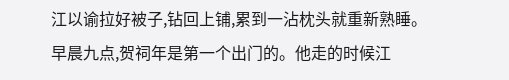江以谕拉好被子,钻回上铺,累到一沾枕头就重新熟睡。
早晨九点,贺祠年是第一个出门的。他走的时候江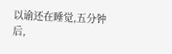以谕还在睡觉,五分钟后,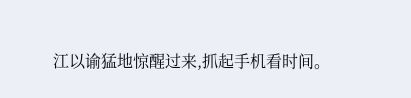江以谕猛地惊醒过来,抓起手机看时间。